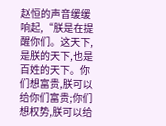赵恒的声音缓缓响起,“朕是在提醒你们。这天下,是朕的天下,也是百姓的天下。你们想富贵,朕可以给你们富贵;你们想权势,朕可以给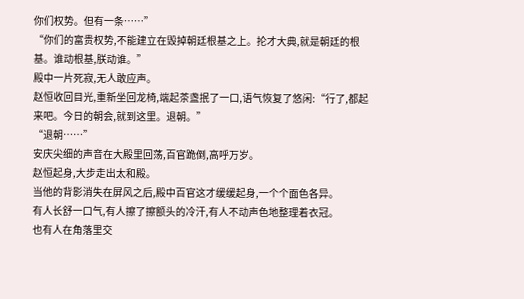你们权势。但有一条……”
“你们的富贵权势,不能建立在毁掉朝廷根基之上。抡才大典,就是朝廷的根基。谁动根基,朕动谁。”
殿中一片死寂,无人敢应声。
赵恒收回目光,重新坐回龙椅,端起茶盏抿了一口,语气恢复了悠闲:“行了,都起来吧。今日的朝会,就到这里。退朝。”
“退朝……”
安庆尖细的声音在大殿里回荡,百官跪倒,高呼万岁。
赵恒起身,大步走出太和殿。
当他的背影消失在屏风之后,殿中百官这才缓缓起身,一个个面色各异。
有人长舒一口气,有人擦了擦额头的冷汗,有人不动声色地整理着衣冠。
也有人在角落里交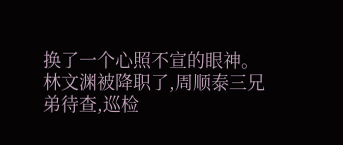换了一个心照不宣的眼神。
林文渊被降职了,周顺泰三兄弟待查,巡检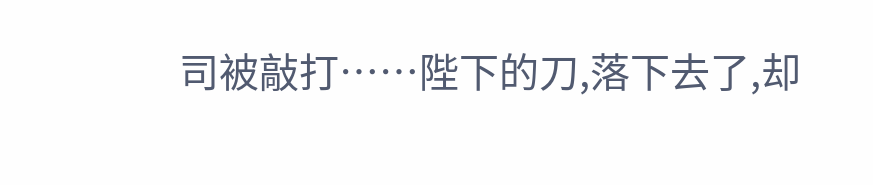司被敲打……陛下的刀,落下去了,却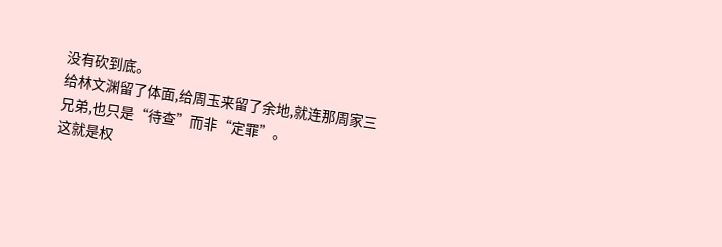没有砍到底。
给林文渊留了体面,给周玉来留了余地,就连那周家三兄弟,也只是“待查”而非“定罪”。
这就是权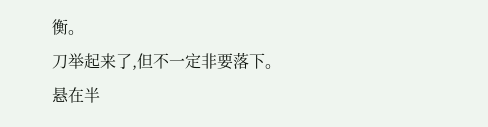衡。
刀举起来了,但不一定非要落下。
悬在半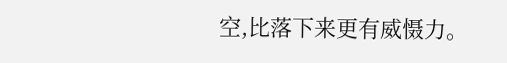空,比落下来更有威慑力。